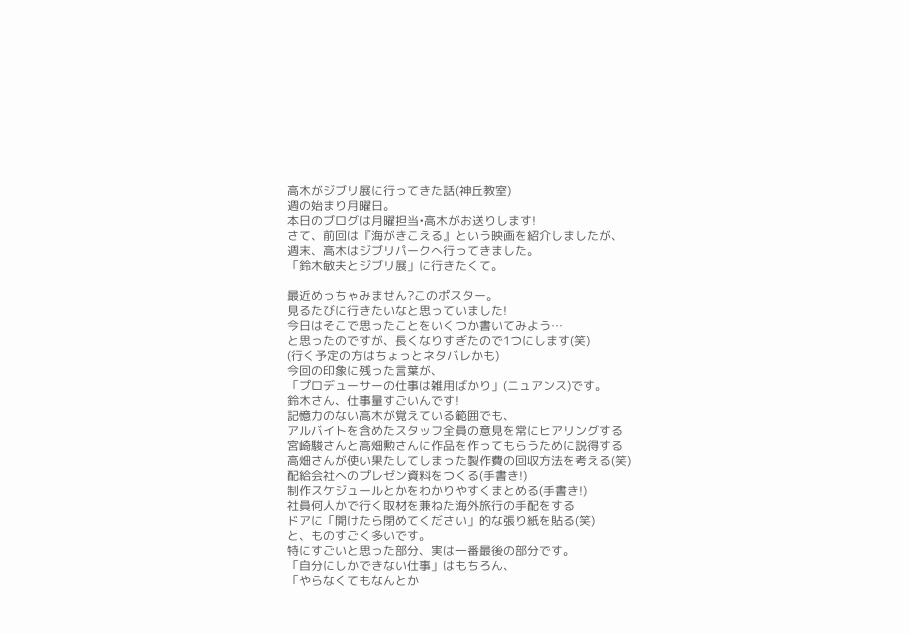高木がジブリ展に行ってきた話(神丘教室)
週の始まり月曜日。
本日のブログは月曜担当•高木がお送りします!
さて、前回は『海がきこえる』という映画を紹介しましたが、
週末、高木はジブリパークへ行ってきました。
「鈴木敏夫とジブリ展」に行きたくて。

最近めっちゃみません?このポスター。
見るたびに行きたいなと思っていました!
今日はそこで思ったことをいくつか書いてみよう…
と思ったのですが、長くなりすぎたので1つにします(笑)
(行く予定の方はちょっとネタバレかも)
今回の印象に残った言葉が、
「プロデューサーの仕事は雑用ばかり」(ニュアンス)です。
鈴木さん、仕事量すごいんです!
記憶力のない高木が覚えている範囲でも、
アルバイトを含めたスタッフ全員の意見を常にヒアリングする
宮崎駿さんと高畑勲さんに作品を作ってもらうために説得する
高畑さんが使い果たしてしまった製作費の回収方法を考える(笑)
配給会社へのプレゼン資料をつくる(手書き!)
制作スケジュールとかをわかりやすくまとめる(手書き!)
社員何人かで行く取材を兼ねた海外旅行の手配をする
ドアに「開けたら閉めてください」的な張り紙を貼る(笑)
と、ものすごく多いです。
特にすごいと思った部分、実は一番最後の部分です。
「自分にしかできない仕事」はもちろん、
「やらなくてもなんとか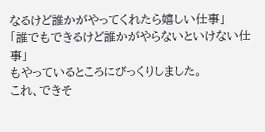なるけど誰かがやってくれたら嬉しい仕事」
「誰でもできるけど誰かがやらないといけない仕事」
もやっているところにびっくりしました。
これ、できそ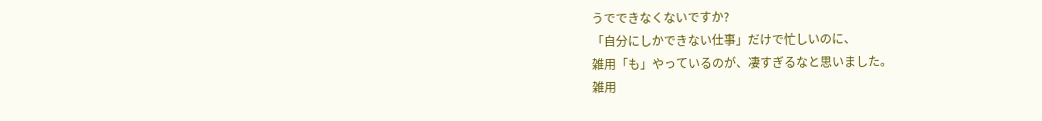うでできなくないですか?
「自分にしかできない仕事」だけで忙しいのに、
雑用「も」やっているのが、凄すぎるなと思いました。
雑用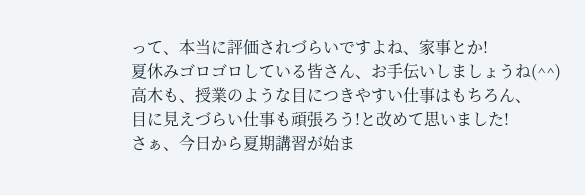って、本当に評価されづらいですよね、家事とか!
夏休みゴロゴロしている皆さん、お手伝いしましょうね(^^)
高木も、授業のような目につきやすい仕事はもちろん、
目に見えづらい仕事も頑張ろう!と改めて思いました!
さぁ、今日から夏期講習が始ま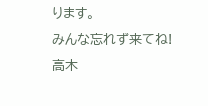ります。
みんな忘れず来てね!
高木